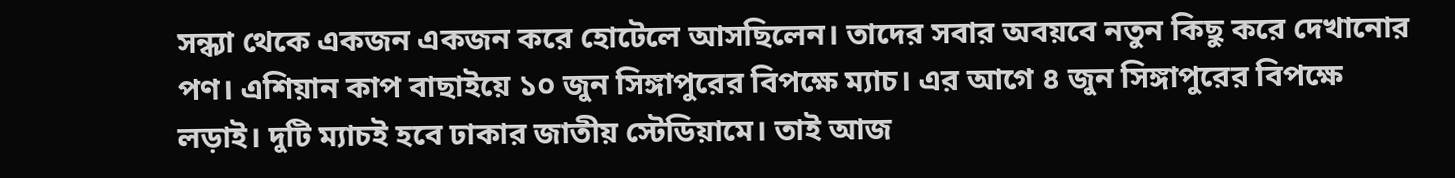সন্ধ্যা থেকে একজন একজন করে হোটেলে আসছিলেন। তাদের সবার অবয়বে নতুন কিছু করে দেখানোর পণ। এশিয়ান কাপ বাছাইয়ে ১০ জুন সিঙ্গাপুরের বিপক্ষে ম্যাচ। এর আগে ৪ জুন সিঙ্গাপুরের বিপক্ষে লড়াই। দুটি ম্যাচই হবে ঢাকার জাতীয় স্টেডিয়ামে। তাই আজ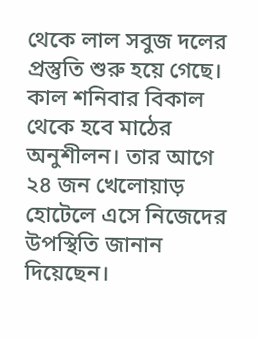থেকে লাল সবুজ দলের প্রস্তুতি শুরু হয়ে গেছে। কাল শনিবার বিকাল থেকে হবে মাঠের অনুশীলন। তার আগে ২৪ জন খেলোয়াড় হোটেলে এসে নিজেদের উপস্থিতি জানান দিয়েছেন।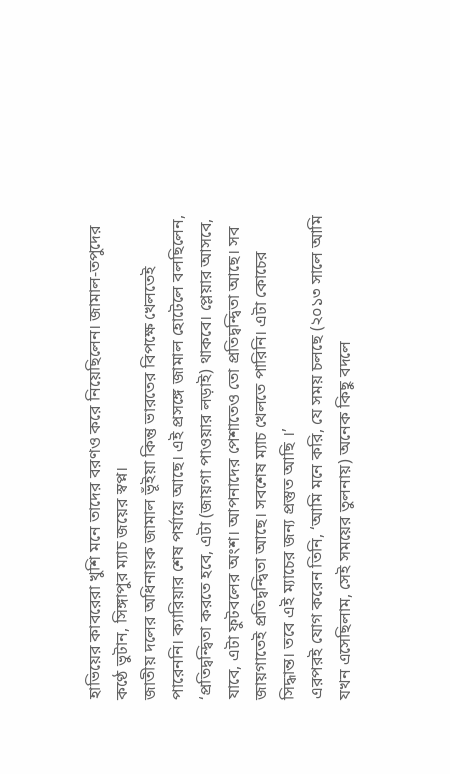হাভিয়ের কাবরেরা খুশি মনে তাদের বরণও করে নিয়েছিলেন। জামাল-তপুদের কণ্ঠে ভুটান, সিঙ্গাপুর ম্যাচ জয়ের স্বপ্ন।
জাতীয় দলের অধিনায়ক জামাল ভূঁইয়া কিন্তু ভারতের বিপক্ষে খেলতেই পারেননি। ক্যারিয়ার শেষ পর্যায়ে আছে। এই প্রসঙ্গে জামাল হোটেলে বলছিলেন, ‘প্রতিদ্বন্দ্বিতা করতে হবে, এটা (জায়গা পাওয়ার লড়াই) থাকবে। প্লেয়ার আসবে, যাবে, এটা ফুটবলের অংশ। আপনাদের পেশাতেও তো প্রতিদ্বন্দ্বিতা আছে। সব জায়গাতেই প্রতিদ্বন্দ্বিতা আছে। সবশেষ ম্যাচ খেলতে পারিনি। এটা কোচের সিদ্ধান্ত। তবে এই ম্যাচের জন্য প্রস্তুত আছি ।’
এরপরই যোগ করেন তিনি, ‘আমি মনে করি, যে সময় চলছে (২০১৩ সালে আমি যখন এসেছিলাম, সেই সময়ের তুলনায়) অনেক কিছু বদলে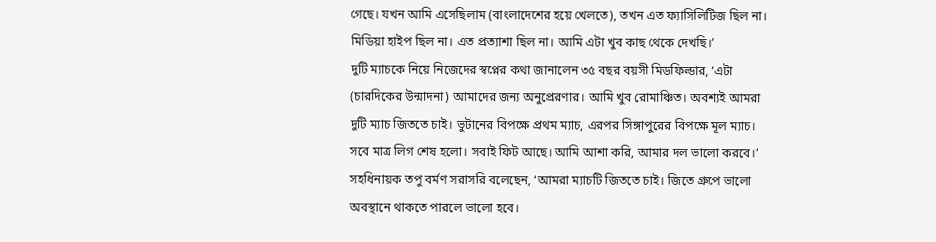গেছে। যখন আমি এসেছিলাম (বাংলাদেশের হয়ে খেলতে), তখন এত ফ্যাসিলিটিজ ছিল না। মিডিয়া হাইপ ছিল না। এত প্রত্যাশা ছিল না। আমি এটা খুব কাছ থেকে দেখছি।’
দুটি ম্যাচকে নিয়ে নিজেদের স্বপ্নের কথা জানালেন ৩৫ বছর বয়সী মিডফিল্ডার, ‘এটা (চারদিকের উন্মাদনা) আমাদের জন্য অনুপ্রেরণার। আমি খুব রোমাঞ্চিত। অবশ্যই আমরা দুটি ম্যাচ জিততে চাই। ভুটানের বিপক্ষে প্রথম ম্যাচ, এরপর সিঙ্গাপুরের বিপক্ষে মূল ম্যাচ। সবে মাত্র লিগ শেষ হলো। সবাই ফিট আছে। আমি আশা করি, আমার দল ভালো করবে।’
সহধিনায়ক তপু বর্মণ সরাসরি বলেছেন, ‘আমরা ম্যাচটি জিততে চাই। জিতে গ্রুপে ভালো অবস্থানে থাকতে পারলে ভালো হবে।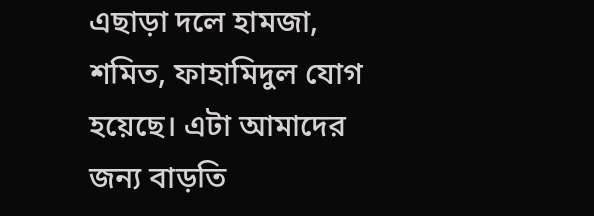এছাড়া দলে হামজা, শমিত, ফাহামিদুল যোগ হয়েছে। এটা আমাদের জন্য বাড়তি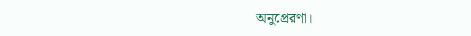অনুপ্রেরণা।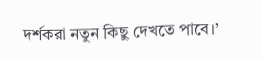দর্শকরা নতুন কিছু দেখতে পাবে।’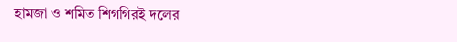হামজা ও শমিত শিগগিরই দলের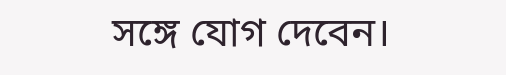সঙ্গে যোগ দেবেন।